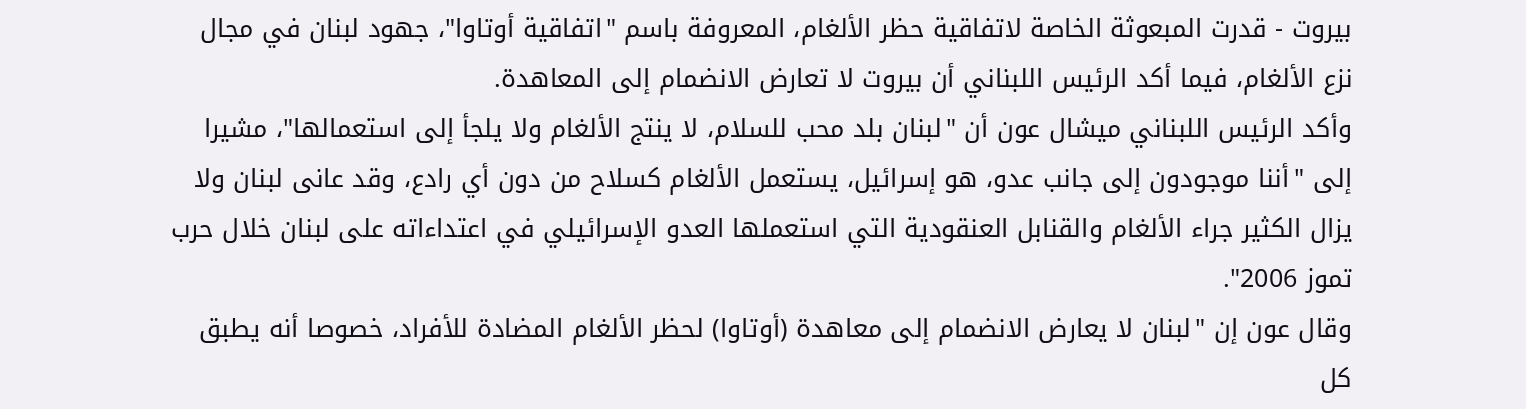بيروت - قدرت المبعوثة الخاصة لاتفاقية حظر الألغام، المعروفة باسم "اتفاقية أوتاوا"، جهود لبنان في مجال نزع الألغام، فيما أكد الرئيس اللبناني أن بيروت لا تعارض الانضمام إلى المعاهدة.
وأكد الرئيس اللبناني ميشال عون أن "لبنان بلد محب للسلام، لا ينتج الألغام ولا يلجأ إلى استعمالها"، مشيرا إلى "أننا موجودون إلى جانب عدو، هو إسرائيل، يستعمل الألغام كسلاح من دون أي رادع، وقد عانى لبنان ولا يزال الكثير جراء الألغام والقنابل العنقودية التي استعملها العدو الإسرائيلي في اعتداءاته على لبنان خلال حرب تموز 2006".
وقال عون إن "لبنان لا يعارض الانضمام إلى معاهدة (أوتاوا) لحظر الألغام المضادة للأفراد، خصوصا أنه يطبق كل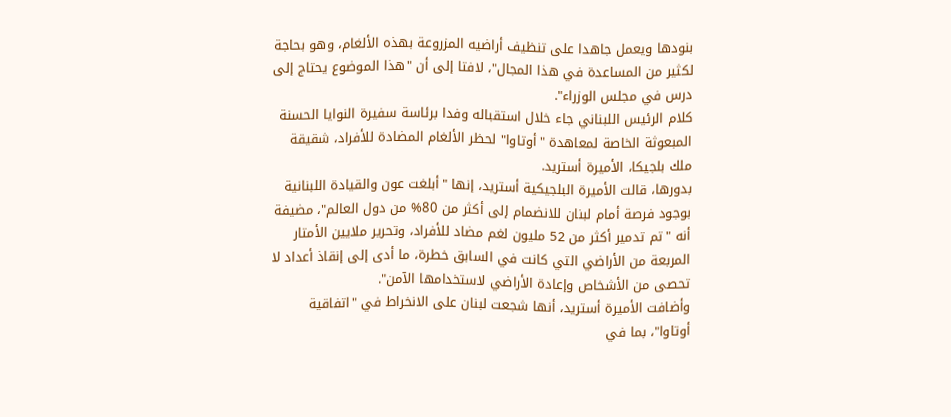بنودها ويعمل جاهدا على تنظيف أراضيه المزروعة بهذه الألغام، وهو بحاجة لكثير من المساعدة في هذا المجال"، لافتا إلى أن "هذا الموضوع يحتاج إلى درس في مجلس الوزراء".
كلام الرئيس اللبناني جاء خلال استقباله وفدا برئاسة سفيرة النوايا الحسنة المبعوثة الخاصة لمعاهدة "أوتاوا" لحظر الألغام المضادة للأفراد، شقيقة ملك بلجيكا، الأميرة أستريد.
بدورها، قالت الأميرة البلجيكية أستريد، إنها "أبلغت عون والقيادة اللبنانية بوجود فرصة أمام لبنان للانضمام إلى أكثر من 80% من دول العالم"، مضيفة أنه "تم تدمير أكثر من 52 مليون لغم مضاد للأفراد، وتحرير ملايين الأمتار المربعة من الأراضي التي كانت في السابق خطرة، ما أدى إلى إنقاذ أعداد لا تحصى من الأشخاص وإعادة الأراضي لاستخدامها الآمن".
وأضافت الأميرة أستريد، أنها شجعت لبنان على الانخراط في "اتفاقية أوتاوا"، بما في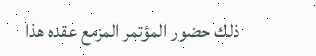ذلك حضور المؤتمر المزمع عقده هذا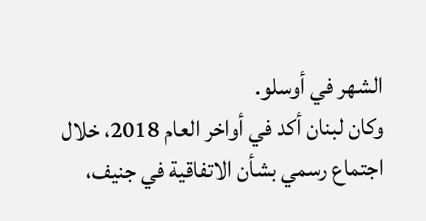الشهر في أوسلو.
وكان لبنان أكد في أواخر العام 2018، خلال اجتماع رسمي بشأن الاتفاقية في جنيف،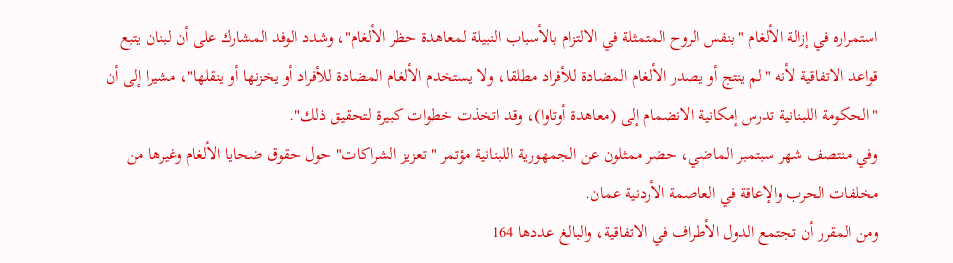استمراره في إزالة الألغام "بنفس الروح المتمثلة في الالتزام بالأسباب النبيلة لمعاهدة حظر الألغام"، وشدد الوفد المشارك على أن لبنان يتبع قواعد الاتفاقية لأنه "لم ينتج أو يصدر الألغام المضادة للأفراد مطلقا، ولا يستخدم الألغام المضادة للأفراد أو يخزنها أو ينقلها"، مشيرا إلى أن "الحكومة اللبنانية تدرس إمكانية الانضمام إلى (معاهدة أوتاوا)، وقد اتخذت خطوات كبيرة لتحقيق ذلك".
وفي منتصف شهر سبتمبر الماضي، حضر ممثلون عن الجمهورية اللبنانية مؤتمر "تعزيز الشراكات" حول حقوق ضحايا الألغام وغيرها من مخلفات الحرب والإعاقة في العاصمة الأردنية عمان.
ومن المقرر أن تجتمع الدول الأطراف في الاتفاقية، والبالغ عددها 164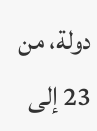دولة، من 23 إلى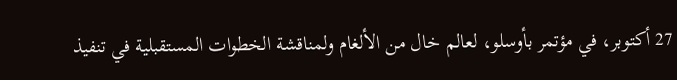27 أكتوبر، في مؤتمر بأوسلو، لعالم خال من الألغام ولمناقشة الخطوات المستقبلية في تنفيذ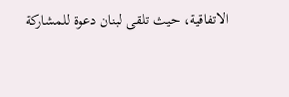الاتفاقية، حيث تلقى لبنان دعوة للمشاركة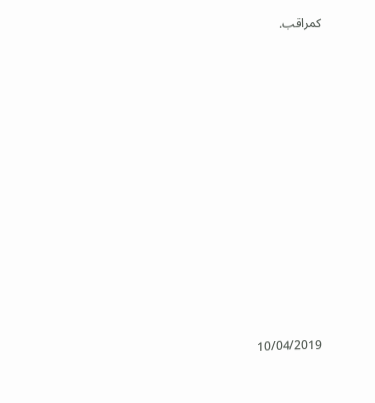كمراقب.












10/04/2019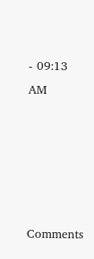- 09:13 AM





Comments